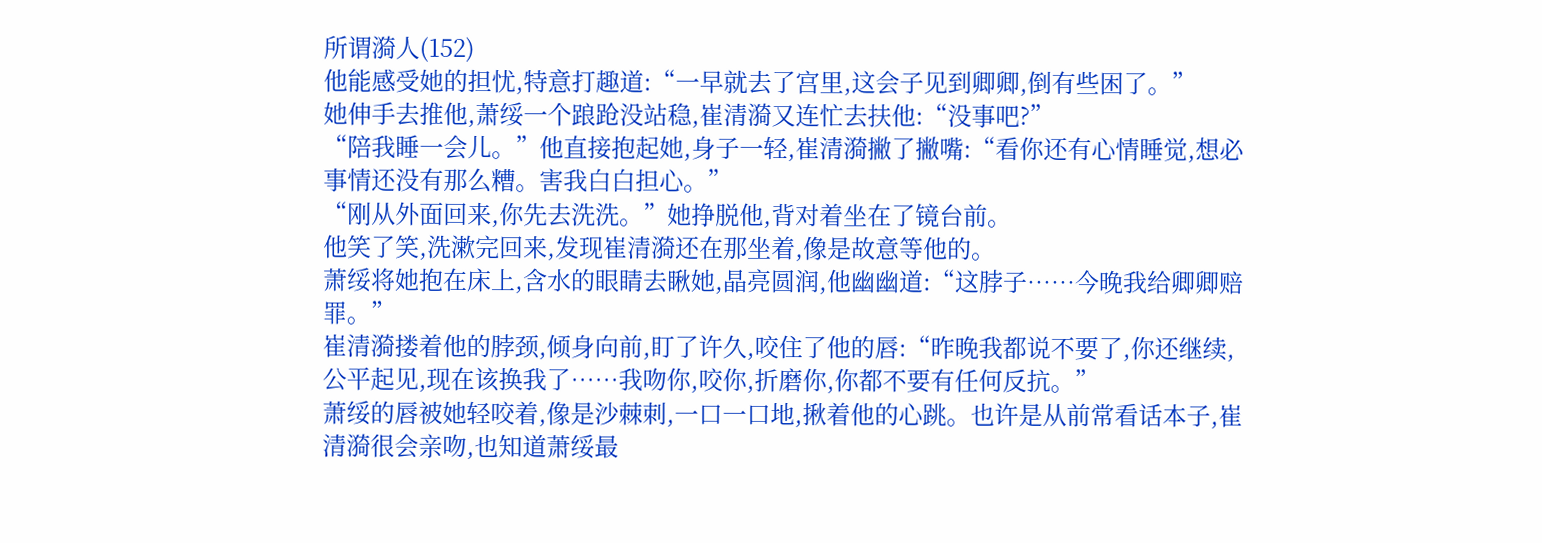所谓漪人(152)
他能感受她的担忧,特意打趣道:“一早就去了宫里,这会子见到卿卿,倒有些困了。”
她伸手去推他,萧绥一个踉跄没站稳,崔清漪又连忙去扶他:“没事吧?”
“陪我睡一会儿。”他直接抱起她,身子一轻,崔清漪撇了撇嘴:“看你还有心情睡觉,想必事情还没有那么糟。害我白白担心。”
“刚从外面回来,你先去洗洗。”她挣脱他,背对着坐在了镜台前。
他笑了笑,洗漱完回来,发现崔清漪还在那坐着,像是故意等他的。
萧绥将她抱在床上,含水的眼睛去瞅她,晶亮圆润,他幽幽道:“这脖子……今晚我给卿卿赔罪。”
崔清漪搂着他的脖颈,倾身向前,盯了许久,咬住了他的唇:“昨晚我都说不要了,你还继续,公平起见,现在该换我了……我吻你,咬你,折磨你,你都不要有任何反抗。”
萧绥的唇被她轻咬着,像是沙棘刺,一口一口地,揪着他的心跳。也许是从前常看话本子,崔清漪很会亲吻,也知道萧绥最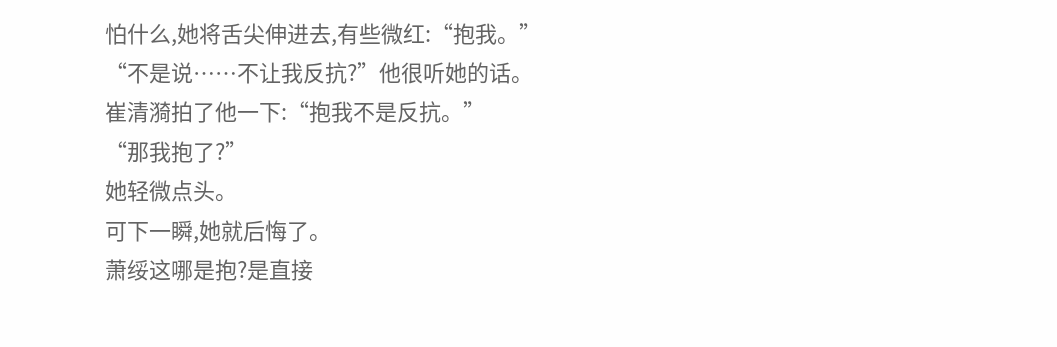怕什么,她将舌尖伸进去,有些微红:“抱我。”
“不是说……不让我反抗?”他很听她的话。
崔清漪拍了他一下:“抱我不是反抗。”
“那我抱了?”
她轻微点头。
可下一瞬,她就后悔了。
萧绥这哪是抱?是直接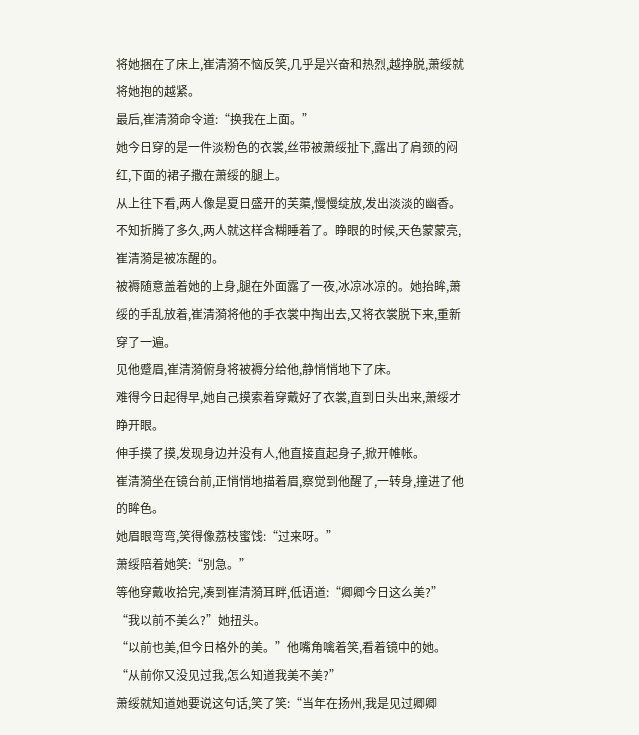将她捆在了床上,崔清漪不恼反笑,几乎是兴奋和热烈,越挣脱,萧绥就将她抱的越紧。
最后,崔清漪命令道:“换我在上面。”
她今日穿的是一件淡粉色的衣裳,丝带被萧绥扯下,露出了肩颈的闷红,下面的裙子撒在萧绥的腿上。
从上往下看,两人像是夏日盛开的芙蕖,慢慢绽放,发出淡淡的幽香。
不知折腾了多久,两人就这样含糊睡着了。睁眼的时候,天色蒙蒙亮,崔清漪是被冻醒的。
被褥随意盖着她的上身,腿在外面露了一夜,冰凉冰凉的。她抬眸,萧绥的手乱放着,崔清漪将他的手衣裳中掏出去,又将衣裳脱下来,重新穿了一遍。
见他蹙眉,崔清漪俯身将被褥分给他,静悄悄地下了床。
难得今日起得早,她自己摸索着穿戴好了衣裳,直到日头出来,萧绥才睁开眼。
伸手摸了摸,发现身边并没有人,他直接直起身子,掀开帷帐。
崔清漪坐在镜台前,正悄悄地描着眉,察觉到他醒了,一转身,撞进了他的眸色。
她眉眼弯弯,笑得像荔枝蜜饯:“过来呀。”
萧绥陪着她笑:“别急。”
等他穿戴收拾完,凑到崔清漪耳畔,低语道:“卿卿今日这么美?”
“我以前不美么?”她扭头。
“以前也美,但今日格外的美。”他嘴角噙着笑,看着镜中的她。
“从前你又没见过我,怎么知道我美不美?”
萧绥就知道她要说这句话,笑了笑:“当年在扬州,我是见过卿卿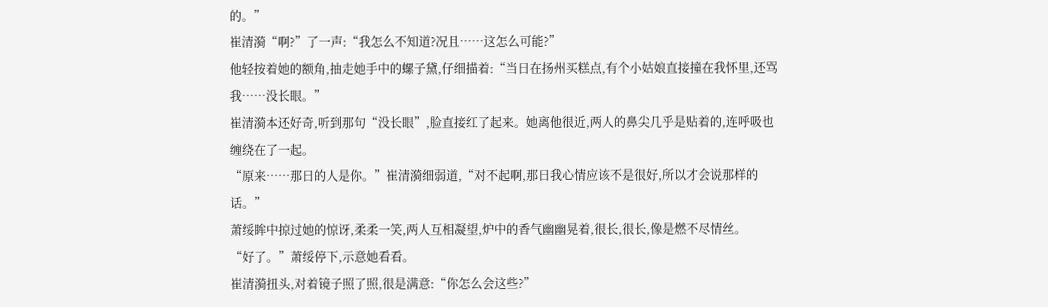的。”
崔清漪“啊?”了一声:“我怎么不知道?况且……这怎么可能?”
他轻按着她的额角,抽走她手中的螺子黛,仔细描着:“当日在扬州买糕点,有个小姑娘直接撞在我怀里,还骂我……没长眼。”
崔清漪本还好奇,听到那句“没长眼”,脸直接红了起来。她离他很近,两人的鼻尖几乎是贴着的,连呼吸也缠绕在了一起。
“原来……那日的人是你。”崔清漪细弱道,“对不起啊,那日我心情应该不是很好,所以才会说那样的话。”
萧绥眸中掠过她的惊讶,柔柔一笑,两人互相凝望,炉中的香气幽幽晃着,很长,很长,像是燃不尽情丝。
“好了。”萧绥停下,示意她看看。
崔清漪扭头,对着镜子照了照,很是满意:“你怎么会这些?”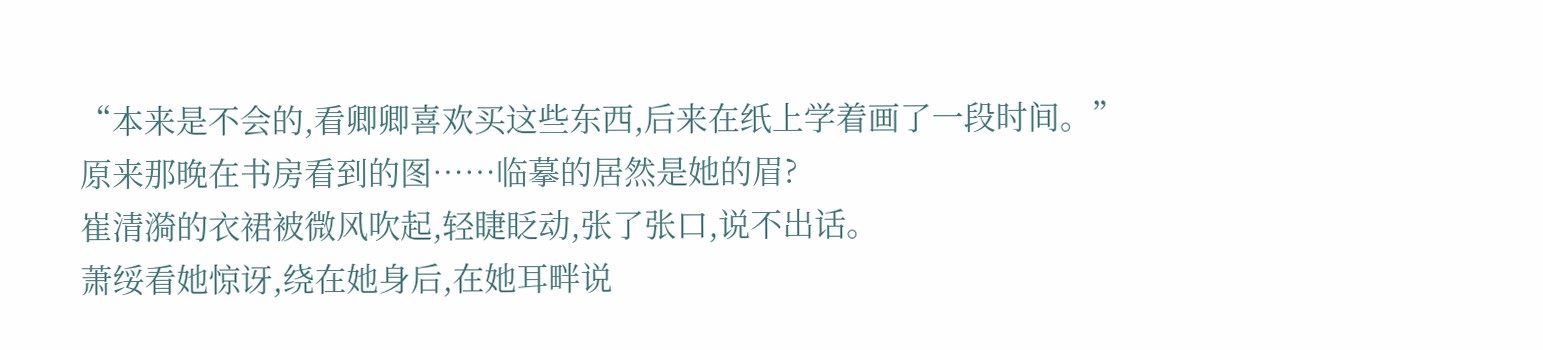“本来是不会的,看卿卿喜欢买这些东西,后来在纸上学着画了一段时间。”
原来那晚在书房看到的图……临摹的居然是她的眉?
崔清漪的衣裙被微风吹起,轻睫眨动,张了张口,说不出话。
萧绥看她惊讶,绕在她身后,在她耳畔说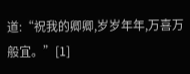道:“祝我的卿卿,岁岁年年,万喜万般宜。”[1]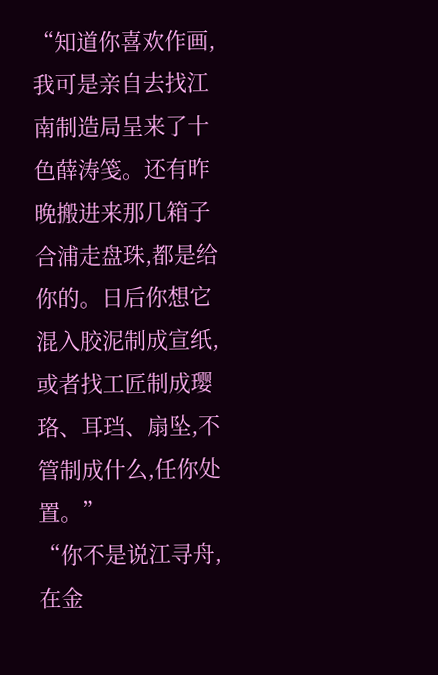“知道你喜欢作画,我可是亲自去找江南制造局呈来了十色薛涛笺。还有昨晚搬进来那几箱子合浦走盘珠,都是给你的。日后你想它混入胶泥制成宣纸,或者找工匠制成璎珞、耳珰、扇坠,不管制成什么,任你处置。”
“你不是说江寻舟,在金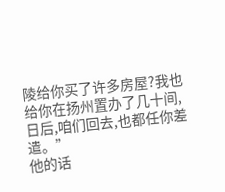陵给你买了许多房屋?我也给你在扬州置办了几十间,日后,咱们回去,也都任你差遣。”
他的话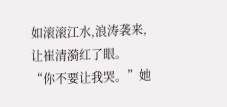如滚滚江水,浪涛袭来,让崔清漪红了眼。
“你不要让我哭。”她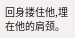回身搂住他,埋在他的肩颈。